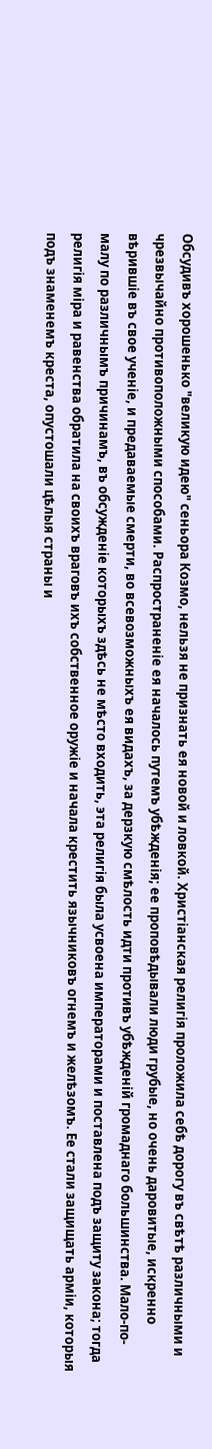Обсудивъ хорошенько "великую идею" сеньора Козмо, нельзя не признать ея новой и ловкой. Христіанская религія проложила себѣ дорогу въ свѣтѣ различными и чрезвычайно противоположными способами. Распространеніе ея началось путемъ убѣжденія; ее проповѣдывали люди грубые, но очень даровитые, искренно вѣрившіе въ свое ученіе, и предаваемые смерти, во всевозможныхъ ея видахъ, за дерзкую смѣлость идти противъ убѣжденій громаднаго большинства. Мало-по-малу по различнымъ причинамъ, въ обсужденіе которыхъ здѣсь не мѣсто входить, эта религія была усвоена императорами и поставлена подъ защиту закона; тогда религія міра и равенства обратила на своихъ враговъ ихъ собственное оружіе и начала крестить язычниковъ огнемъ и желѣзомъ. Ее стали защищать арміи, которыя подъ знаменемъ креста, опустошали цѣлыя страны и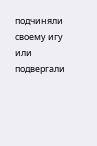подчиняли своему игу или подвергали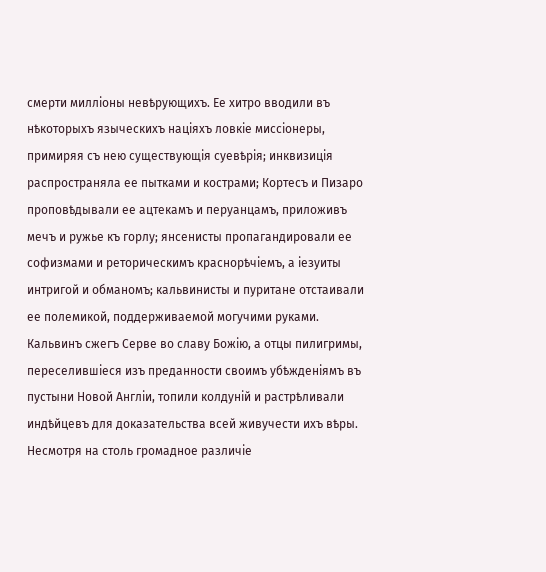смерти милліоны невѣрующихъ. Ее хитро вводили въ нѣкоторыхъ языческихъ націяхъ ловкіе миссіонеры, примиряя съ нею существующія суевѣрія; инквизиція распространяла ее пытками и кострами; Кортесъ и Пизаро проповѣдывали ее ацтекамъ и перуанцамъ, приложивъ мечъ и ружье къ горлу; янсенисты пропагандировали ее софизмами и реторическимъ краснорѣчіемъ, а іезуиты интригой и обманомъ; кальвинисты и пуритане отстаивали ее полемикой, поддерживаемой могучими руками. Кальвинъ сжегъ Серве во славу Божію, а отцы пилигримы, переселившіеся изъ преданности своимъ убѣжденіямъ въ пустыни Новой Англіи, топили колдуній и растрѣливали индѣйцевъ для доказательства всей живучести ихъ вѣры. Несмотря на столь громадное различіе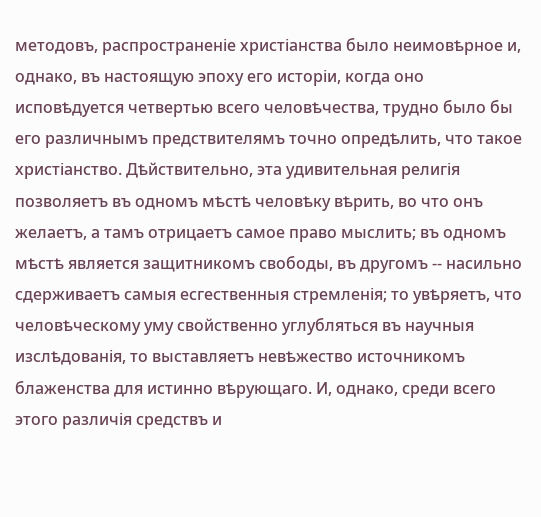методовъ, распространеніе христіанства было неимовѣрное и, однако, въ настоящую эпоху его исторіи, когда оно исповѣдуется четвертью всего человѣчества, трудно было бы его различнымъ предствителямъ точно опредѣлить, что такое христіанство. Дѣйствительно, эта удивительная религія позволяетъ въ одномъ мѣстѣ человѣку вѣрить, во что онъ желаетъ, а тамъ отрицаетъ самое право мыслить; въ одномъ мѣстѣ является защитникомъ свободы, въ другомъ -- насильно сдерживаетъ самыя есгественныя стремленія; то увѣряетъ, что человѣческому уму свойственно углубляться въ научныя изслѣдованія, то выставляетъ невѣжество источникомъ блаженства для истинно вѣрующаго. И, однако, среди всего этого различія средствъ и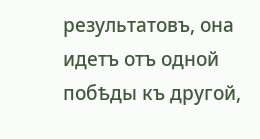результатовъ, она идетъ отъ одной побѣды къ другой,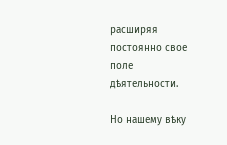расширяя постоянно свое поле дѣятельности.

Но нашему вѣку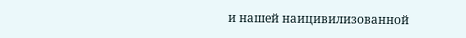и нашей наицивилизованной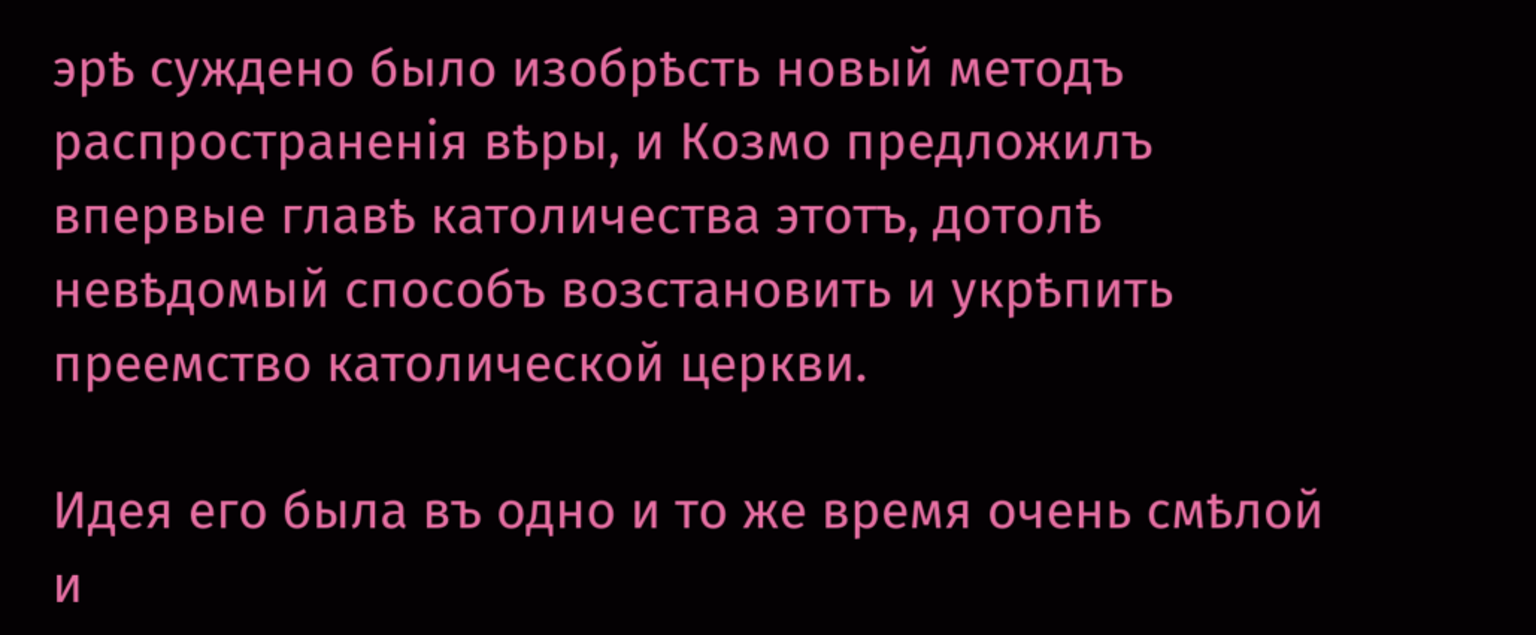эрѣ суждено было изобрѣсть новый методъ распространенія вѣры, и Козмо предложилъ впервые главѣ католичества этотъ, дотолѣ невѣдомый способъ возстановить и укрѣпить преемство католической церкви.

Идея его была въ одно и то же время очень смѣлой и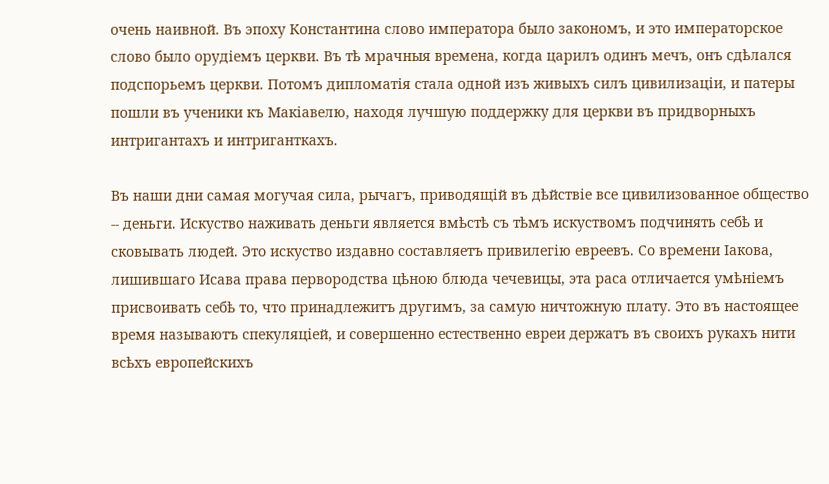очень наивной. Въ эпоху Константина слово императора было закономъ, и это императорское слово было орудіемъ церкви. Въ тѣ мрачныя времена, когда царилъ одинъ мечъ, онъ сдѣлался подспорьемъ церкви. Потомъ дипломатія стала одной изъ живыхъ силъ цивилизаціи, и патеры пошли въ ученики къ Макіавелю, находя лучшую поддержку для церкви въ придворныхъ интригантахъ и интриганткахъ.

Въ наши дни самая могучая сила, рычагъ, приводящій въ дѣйствіе все цивилизованное общество -- деньги. Искуство наживать деньги является вмѣстѣ съ тѣмъ искуствомъ подчинять себѣ и сковывать людей. Это искуство издавно составляетъ привилегію евреевъ. Со времени Іакова, лишившаго Исава права первородства цѣною блюда чечевицы, эта раса отличается умѣніемъ присвоивать себѣ то, что принадлежитъ другимъ, за самую ничтожную плату. Это въ настоящее время называютъ спекуляціей, и совершенно естественно евреи держатъ въ своихъ рукахъ нити всѣхъ европейскихъ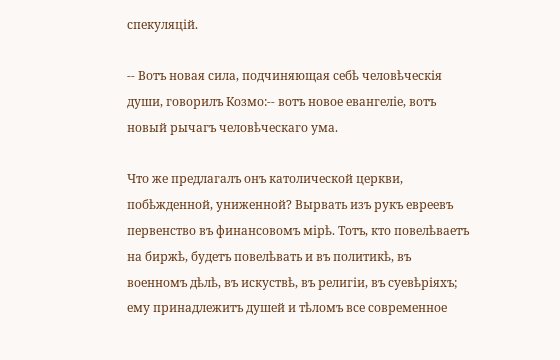спекуляцій.

-- Вотъ новая сила, подчиняющая себѣ человѣческія души, говорилъ Козмо:-- вотъ новое евангеліе, вотъ новый рычагъ человѣческаго ума.

Что же предлагалъ онъ католической церкви, побѣжденной, униженной? Вырвать изъ рукъ евреевъ первенство въ финансовомъ мірѣ. Тотъ, кто повелѣваетъ на биржѣ, будетъ повелѣвать и въ политикѣ, въ военномъ дѣлѣ, въ искуствѣ, въ религіи, въ суевѣріяхъ; ему принадлежитъ душей и тѣломъ все современное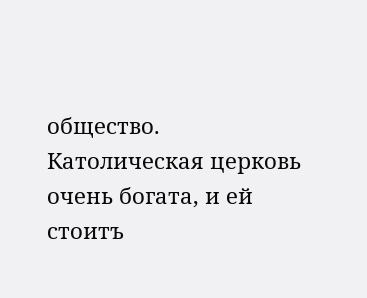общество. Католическая церковь очень богата, и ей стоитъ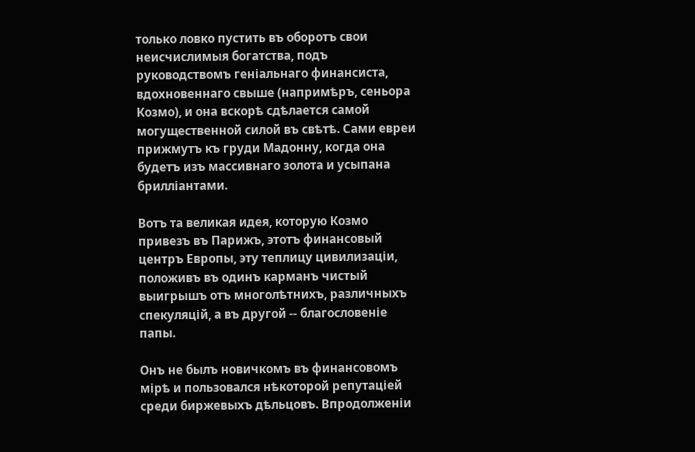только ловко пустить въ оборотъ свои неисчислимыя богатства, подъ руководствомъ геніальнаго финансиста, вдохновеннаго свыше (напримѣръ, сеньора Козмо), и она вскорѣ сдѣлается самой могущественной силой въ свѣтѣ. Сами евреи прижмутъ къ груди Мадонну, когда она будетъ изъ массивнаго золота и усыпана брилліантами.

Вотъ та великая идея, которую Козмо привезъ въ Парижъ, этотъ финансовый центръ Европы, эту теплицу цивилизаціи, положивъ въ одинъ карманъ чистый выигрышъ отъ многолѣтнихъ, различныхъ спекуляцій, а въ другой -- благословеніе папы.

Онъ не былъ новичкомъ въ финансовомъ мірѣ и пользовался нѣкоторой репутаціей среди биржевыхъ дѣльцовъ. Впродолженіи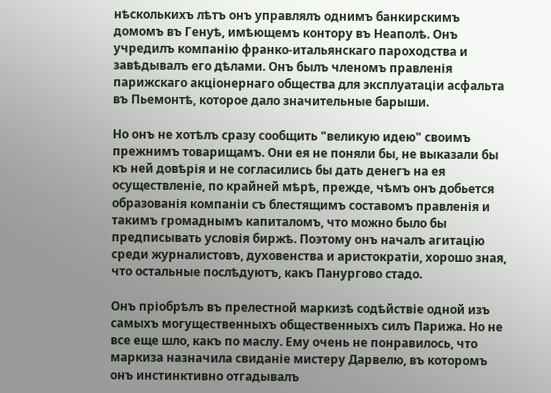нѣсколькихъ лѣтъ онъ управлялъ однимъ банкирскимъ домомъ въ Генуѣ, имѣющемъ контору въ Неаполѣ. Онъ учредилъ компанію франко-итальянскаго пароходства и завѣдывалъ его дѣлами. Онъ былъ членомъ правленія парижскаго акціонернаго общества для эксплуатаціи асфальта въ Пьемонтѣ, которое дало значительные барыши.

Но онъ не хотѣлъ сразу сообщить "великую идею" своимъ прежнимъ товарищамъ. Они ея не поняли бы, не выказали бы къ ней довѣрія и не согласились бы дать денегъ на ея осуществленіе, по крайней мѣрѣ, прежде, чѣмъ онъ добьется образованія компаніи съ блестящимъ составомъ правленія и такимъ громаднымъ капиталомъ, что можно было бы предписывать условія биржѣ. Поэтому онъ началъ агитацію среди журналистовъ, духовенства и аристократіи, хорошо зная, что остальные послѣдуютъ, какъ Панургово стадо.

Онъ пріобрѣлъ въ прелестной маркизѣ содѣйствіе одной изъ самыхъ могущественныхъ общественныхъ силъ Парижа. Но не все еще шло, какъ по маслу. Ему очень не понравилось, что маркиза назначила свиданіе мистеру Дарвелю, въ которомъ онъ инстинктивно отгадывалъ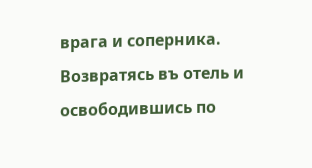врага и соперника. Возвратясь въ отель и освободившись по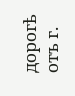дорогѣ отъ г.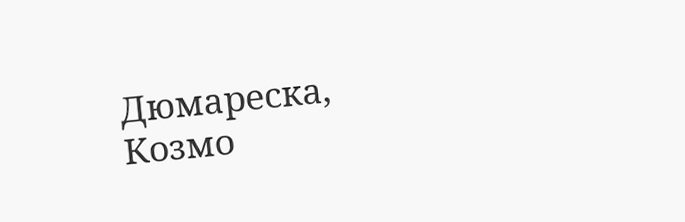Дюмареска, Козмо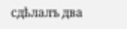сдѣлалъ два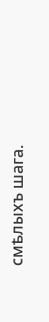смѣлыхъ шага.